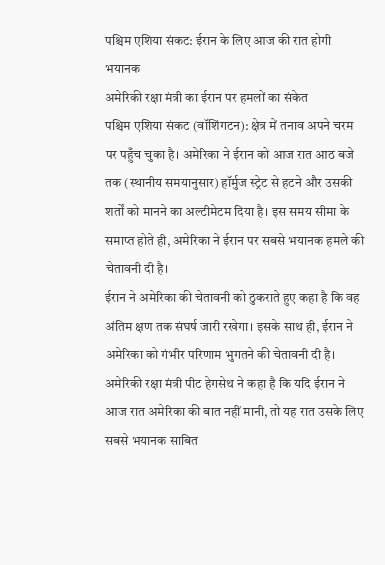पश्चिम एशिया संकट: ईरान के लिए आज की रात होगी भयानक
अमेरिकी रक्षा मंत्री का ईरान पर हमलों का संकेत
पश्चिम एशिया संकट (वॉशिंगटन): क्षेत्र में तनाव अपने चरम पर पहुँच चुका है। अमेरिका ने ईरान को आज रात आठ बजे तक (स्थानीय समयानुसार) हॉर्मुज स्ट्रेट से हटने और उसकी शर्तों को मानने का अल्टीमेटम दिया है। इस समय सीमा के समाप्त होते ही, अमेरिका ने ईरान पर सबसे भयानक हमले की चेतावनी दी है।
ईरान ने अमेरिका की चेतावनी को ठुकराते हुए कहा है कि वह अंतिम क्षण तक संघर्ष जारी रखेगा। इसके साथ ही, ईरान ने अमेरिका को गंभीर परिणाम भुगतने की चेतावनी दी है। अमेरिकी रक्षा मंत्री पीट हेगसेथ ने कहा है कि यदि ईरान ने आज रात अमेरिका की बात नहीं मानी, तो यह रात उसके लिए सबसे भयानक साबित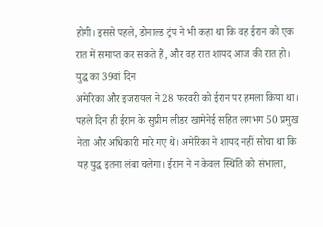होगी। इससे पहले, डोनाल्ड ट्रंप ने भी कहा था कि वह ईरान को एक रात में समाप्त कर सकते हैं, और वह रात शायद आज की रात हो।
युद्ध का 39वां दिन
अमेरिका और इजरायल ने 28 फरवरी को ईरान पर हमला किया था। पहले दिन ही ईरान के सुप्रीम लीडर खामेनेई सहित लगभग 50 प्रमुख नेता और अधिकारी मारे गए थे। अमेरिका ने शायद नहीं सोचा था कि यह युद्ध इतना लंबा चलेगा। ईरान ने न केवल स्थिति को संभाला,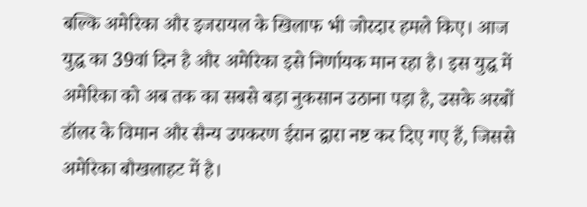बल्कि अमेरिका और इजरायल के खिलाफ भी जोरदार हमले किए। आज युद्ध का 39वां दिन है और अमेरिका इसे निर्णायक मान रहा है। इस युद्ध में अमेरिका को अब तक का सबसे बड़ा नुकसान उठाना पड़ा है, उसके अरबों डॉलर के विमान और सैन्य उपकरण ईरान द्वारा नष्ट कर दिए गए हैं, जिससे अमेरिका बौखलाहट में है।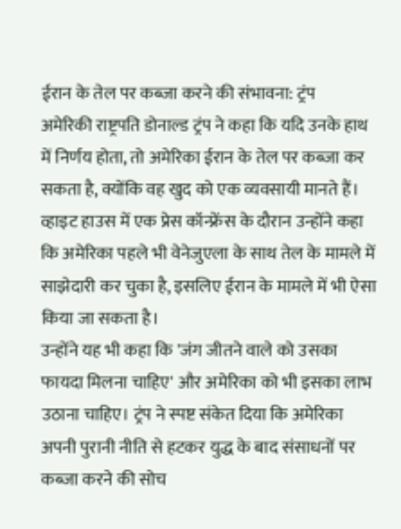ईरान के तेल पर कब्जा करने की संभावना: ट्रंप
अमेरिकी राष्ट्रपति डोनाल्ड ट्रंप ने कहा कि यदि उनके हाथ में निर्णय होता, तो अमेरिका ईरान के तेल पर कब्जा कर सकता है, क्योंकि वह खुद को एक व्यवसायी मानते हैं। व्हाइट हाउस में एक प्रेस कॉन्फ्रेंस के दौरान उन्होंने कहा कि अमेरिका पहले भी वेनेजुएला के साथ तेल के मामले में साझेदारी कर चुका है, इसलिए ईरान के मामले में भी ऐसा किया जा सकता है।
उन्होंने यह भी कहा कि 'जंग जीतने वाले को उसका फायदा मिलना चाहिए' और अमेरिका को भी इसका लाभ उठाना चाहिए। ट्रंप ने स्पष्ट संकेत दिया कि अमेरिका अपनी पुरानी नीति से हटकर युद्ध के बाद संसाधनों पर कब्जा करने की सोच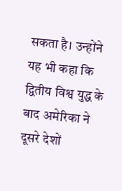सकता है। उन्होंने यह भी कहा कि द्वितीय विश्व युद्ध के बाद अमेरिका ने दूसरे देशों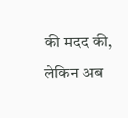की मदद की, लेकिन अब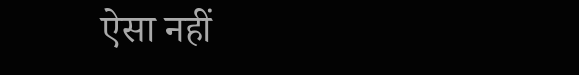ऐसा नहीं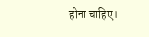होना चाहिए।